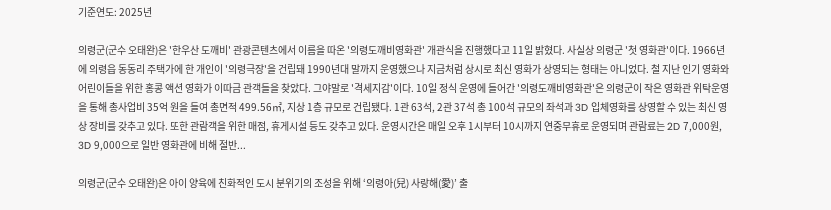기준연도: 2025년

의령군(군수 오태완)은 '한우산 도깨비' 관광콘텐츠에서 이름을 따온 '의령도깨비영화관' 개관식을 진행했다고 11일 밝혔다. 사실상 의령군 '첫 영화관'이다. 1966년에 의령읍 동동리 주택가에 한 개인이 '의령극장'을 건립돼 1990년대 말까지 운영했으나 지금처럼 상시로 최신 영화가 상영되는 형태는 아니었다. 철 지난 인기 영화와 어린이들을 위한 홍콩 액션 영화가 이따금 관객들을 찾았다. 그야말로 '격세지감'이다. 10일 정식 운영에 들어간 '의령도깨비영화관'은 의령군이 작은 영화관 위탁운영을 통해 총사업비 35억 원을 들여 총면적 499.56㎡, 지상 1층 규모로 건립됐다. 1관 63석, 2관 37석 총 100석 규모의 좌석과 3D 입체영화를 상영할 수 있는 최신 영상 장비를 갖추고 있다. 또한 관람객을 위한 매점, 휴게시설 등도 갖추고 있다. 운영시간은 매일 오후 1시부터 10시까지 연중무휴로 운영되며 관람료는 2D 7,000원, 3D 9,000으로 일반 영화관에 비해 절반...

의령군(군수 오태완)은 아이 양육에 친화적인 도시 분위기의 조성을 위해 ‘의령아(兒) 사랑해(愛)’ 출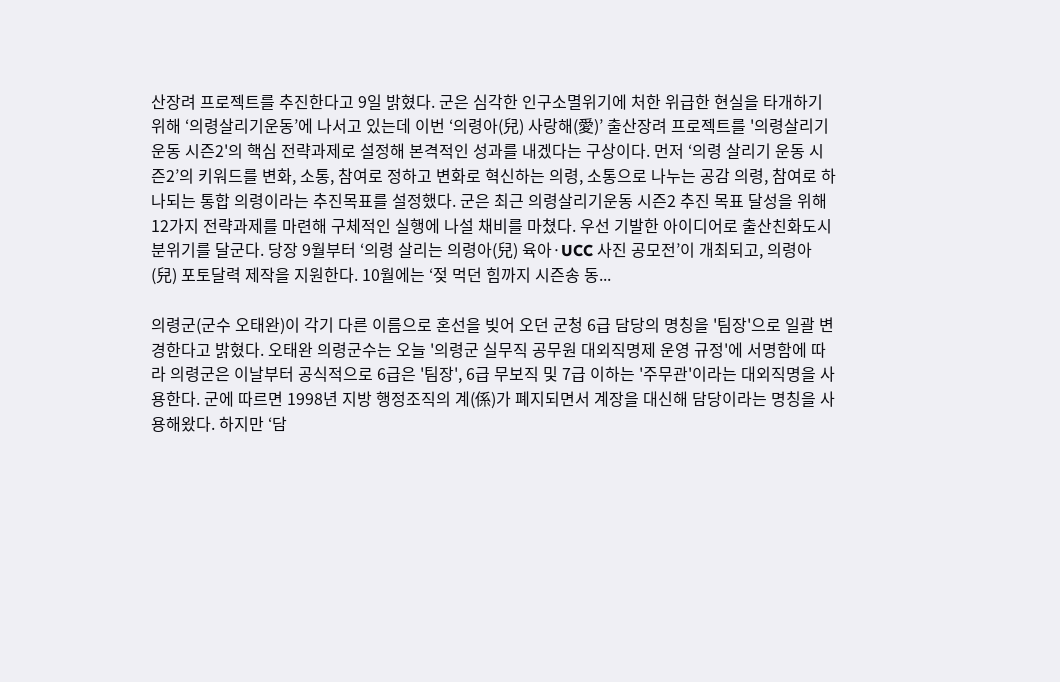산장려 프로젝트를 추진한다고 9일 밝혔다. 군은 심각한 인구소멸위기에 처한 위급한 현실을 타개하기 위해 ‘의령살리기운동’에 나서고 있는데 이번 ‘의령아(兒) 사랑해(愛)’ 출산장려 프로젝트를 '의령살리기운동 시즌2'의 핵심 전략과제로 설정해 본격적인 성과를 내겠다는 구상이다. 먼저 ‘의령 살리기 운동 시즌2’의 키워드를 변화, 소통, 참여로 정하고 변화로 혁신하는 의령, 소통으로 나누는 공감 의령, 참여로 하나되는 통합 의령이라는 추진목표를 설정했다. 군은 최근 의령살리기운동 시즌2 추진 목표 달성을 위해 12가지 전략과제를 마련해 구체적인 실행에 나설 채비를 마쳤다. 우선 기발한 아이디어로 출산친화도시 분위기를 달군다. 당장 9월부터 ‘의령 살리는 의령아(兒) 육아·UCC 사진 공모전’이 개최되고, 의령아(兒) 포토달력 제작을 지원한다. 10월에는 ‘젖 먹던 힘까지 시즌송 동...

의령군(군수 오태완)이 각기 다른 이름으로 혼선을 빚어 오던 군청 6급 담당의 명칭을 '팀장'으로 일괄 변경한다고 밝혔다. 오태완 의령군수는 오늘 '의령군 실무직 공무원 대외직명제 운영 규정'에 서명함에 따라 의령군은 이날부터 공식적으로 6급은 '팀장', 6급 무보직 및 7급 이하는 '주무관'이라는 대외직명을 사용한다. 군에 따르면 1998년 지방 행정조직의 계(係)가 폐지되면서 계장을 대신해 담당이라는 명칭을 사용해왔다. 하지만 ‘담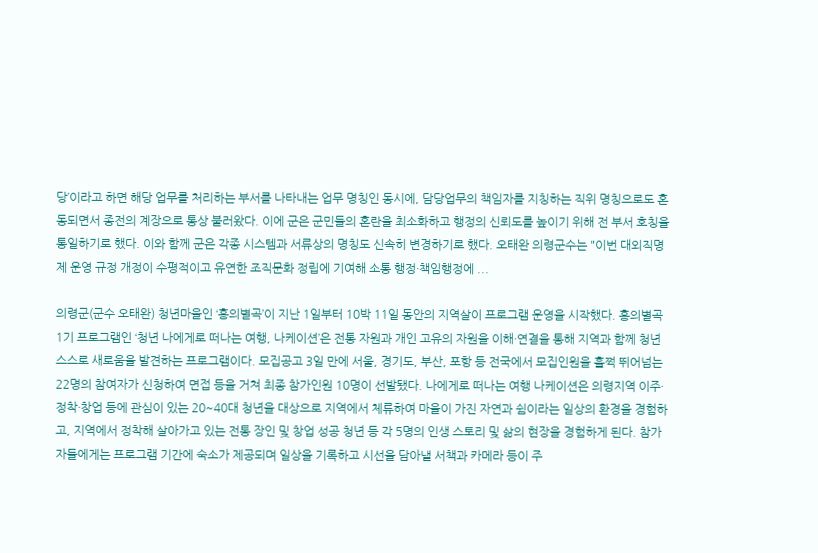당’이라고 하면 해당 업무를 처리하는 부서를 나타내는 업무 명칭인 동시에, 담당업무의 책임자를 지칭하는 직위 명칭으로도 혼동되면서 종전의 계장으로 통상 불러왔다. 이에 군은 군민들의 혼란을 최소화하고 행정의 신뢰도를 높이기 위해 전 부서 호칭을 통일하기로 했다. 이와 함께 군은 각종 시스템과 서류상의 명칭도 신속히 변경하기로 했다. 오태완 의령군수는 "이번 대외직명제 운영 규정 개정이 수평적이고 유연한 조직문화 정립에 기여해 소통 행정·책임행정에 ...

의령군(군수 오태완) 청년마을인 ‘홍의별곡’이 지난 1일부터 10박 11일 동안의 지역살이 프로그램 운영을 시작했다. 홍의별곡 1기 프로그램인 ‘청년 나에게로 떠나는 여행, 나케이션’은 전통 자원과 개인 고유의 자원을 이해·연결을 통해 지역과 함께 청년 스스로 새로움을 발견하는 프로그램이다. 모집공고 3일 만에 서울, 경기도, 부산, 포항 등 전국에서 모집인원을 훌쩍 뛰어넘는 22명의 참여자가 신청하여 면접 등을 거쳐 최종 참가인원 10명이 선발됐다. 나에게로 떠나는 여행 나케이션은 의령지역 이주·정착·창업 등에 관심이 있는 20~40대 청년을 대상으로 지역에서 체류하여 마을이 가진 자연과 쉼이라는 일상의 환경을 경험하고, 지역에서 정착해 살아가고 있는 전통 장인 및 창업 성공 청년 등 각 5명의 인생 스토리 및 삶의 현장을 경험하게 된다. 참가자들에게는 프로그램 기간에 숙소가 제공되며 일상을 기록하고 시선을 담아낼 서책과 카메라 등이 주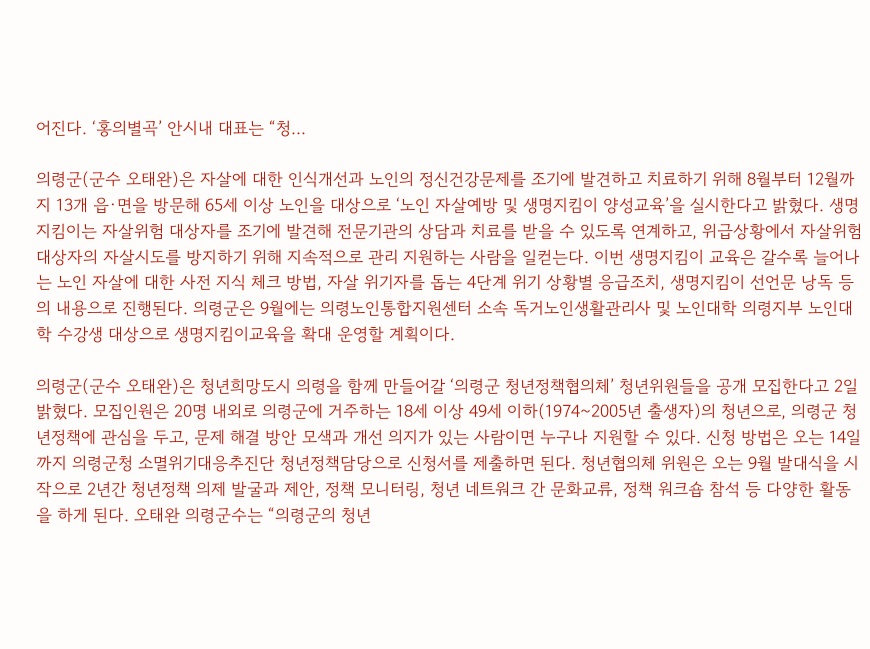어진다. ‘홍의별곡’ 안시내 대표는 “청...

의령군(군수 오태완)은 자살에 대한 인식개선과 노인의 정신건강문제를 조기에 발견하고 치료하기 위해 8월부터 12월까지 13개 읍·면을 방문해 65세 이상 노인을 대상으로 ‘노인 자살예방 및 생명지킴이 양성교육’을 실시한다고 밝혔다. 생명지킴이는 자살위험 대상자를 조기에 발견해 전문기관의 상담과 치료를 받을 수 있도록 연계하고, 위급상황에서 자살위험 대상자의 자살시도를 방지하기 위해 지속적으로 관리 지원하는 사람을 일컫는다. 이번 생명지킴이 교육은 갈수록 늘어나는 노인 자살에 대한 사전 지식 체크 방법, 자살 위기자를 돕는 4단계 위기 상황별 응급조치, 생명지킴이 선언문 낭독 등의 내용으로 진행된다. 의령군은 9월에는 의령노인통합지원센터 소속 독거노인생활관리사 및 노인대학 의령지부 노인대학 수강생 대상으로 생명지킴이교육을 확대 운영할 계획이다.

의령군(군수 오태완)은 청년희망도시 의령을 함께 만들어갈 ‘의령군 청년정책협의체’ 청년위원들을 공개 모집한다고 2일 밝혔다. 모집인원은 20명 내외로 의령군에 거주하는 18세 이상 49세 이하(1974~2005년 출생자)의 청년으로, 의령군 청년정책에 관심을 두고, 문제 해결 방안 모색과 개선 의지가 있는 사람이면 누구나 지원할 수 있다. 신청 방법은 오는 14일까지 의령군청 소멸위기대응추진단 청년정책담당으로 신청서를 제출하면 된다. 청년협의체 위원은 오는 9월 발대식을 시작으로 2년간 청년정책 의제 발굴과 제안, 정책 모니터링, 청년 네트워크 간 문화교류, 정책 워크숍 참석 등 다양한 활동을 하게 된다. 오태완 의령군수는 “의령군의 청년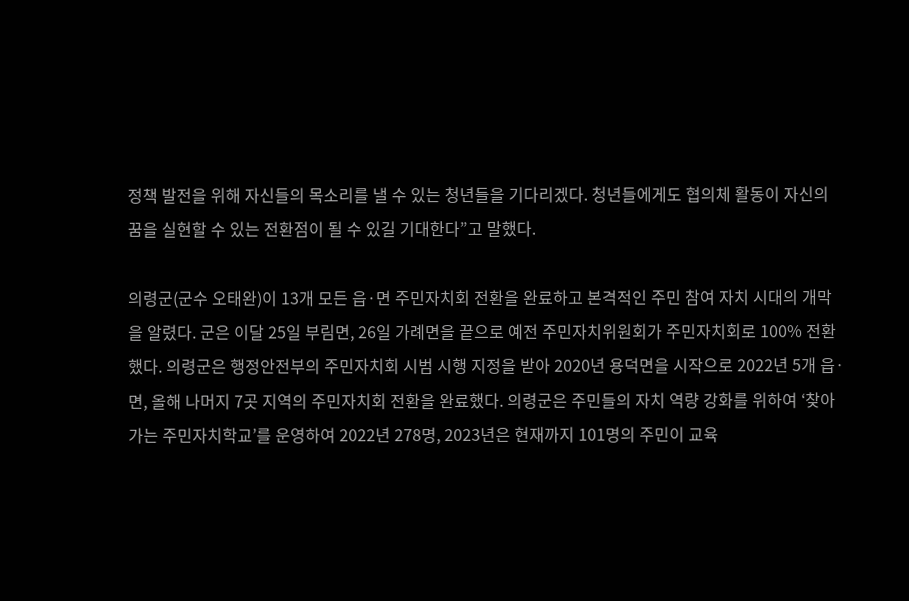정책 발전을 위해 자신들의 목소리를 낼 수 있는 청년들을 기다리겠다. 청년들에게도 협의체 활동이 자신의 꿈을 실현할 수 있는 전환점이 될 수 있길 기대한다”고 말했다.

의령군(군수 오태완)이 13개 모든 읍·면 주민자치회 전환을 완료하고 본격적인 주민 참여 자치 시대의 개막을 알렸다. 군은 이달 25일 부림면, 26일 가례면을 끝으로 예전 주민자치위원회가 주민자치회로 100% 전환했다. 의령군은 행정안전부의 주민자치회 시범 시행 지정을 받아 2020년 용덕면을 시작으로 2022년 5개 읍·면, 올해 나머지 7곳 지역의 주민자치회 전환을 완료했다. 의령군은 주민들의 자치 역량 강화를 위하여 ‘찾아가는 주민자치학교’를 운영하여 2022년 278명, 2023년은 현재까지 101명의 주민이 교육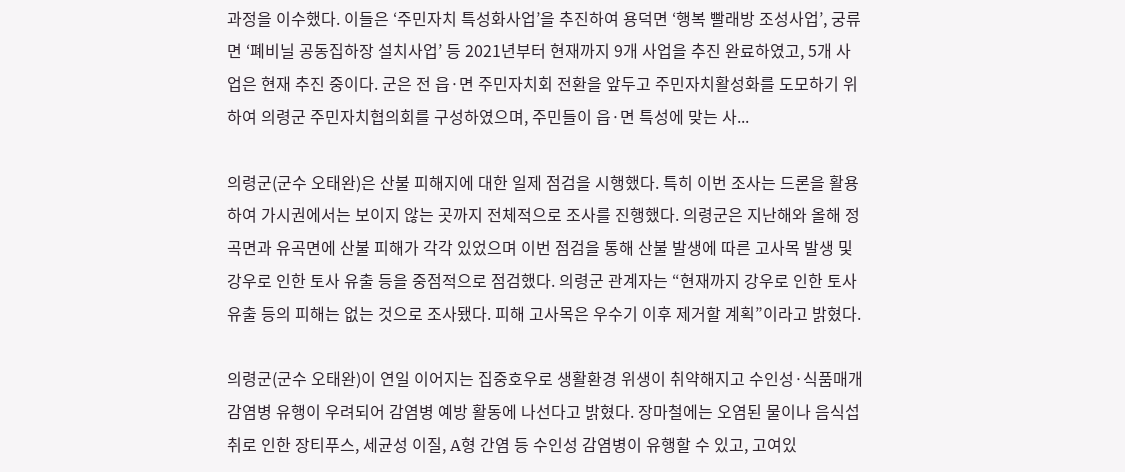과정을 이수했다. 이들은 ‘주민자치 특성화사업’을 추진하여 용덕면 ‘행복 빨래방 조성사업’, 궁류면 ‘폐비닐 공동집하장 설치사업’ 등 2021년부터 현재까지 9개 사업을 추진 완료하였고, 5개 사업은 현재 추진 중이다. 군은 전 읍·면 주민자치회 전환을 앞두고 주민자치활성화를 도모하기 위하여 의령군 주민자치협의회를 구성하였으며, 주민들이 읍·면 특성에 맞는 사...

의령군(군수 오태완)은 산불 피해지에 대한 일제 점검을 시행했다. 특히 이번 조사는 드론을 활용하여 가시권에서는 보이지 않는 곳까지 전체적으로 조사를 진행했다. 의령군은 지난해와 올해 정곡면과 유곡면에 산불 피해가 각각 있었으며 이번 점검을 통해 산불 발생에 따른 고사목 발생 및 강우로 인한 토사 유출 등을 중점적으로 점검했다. 의령군 관계자는 “현재까지 강우로 인한 토사 유출 등의 피해는 없는 것으로 조사됐다. 피해 고사목은 우수기 이후 제거할 계획”이라고 밝혔다.

의령군(군수 오태완)이 연일 이어지는 집중호우로 생활환경 위생이 취약해지고 수인성·식품매개 감염병 유행이 우려되어 감염병 예방 활동에 나선다고 밝혔다. 장마철에는 오염된 물이나 음식섭취로 인한 장티푸스, 세균성 이질, A형 간염 등 수인성 감염병이 유행할 수 있고, 고여있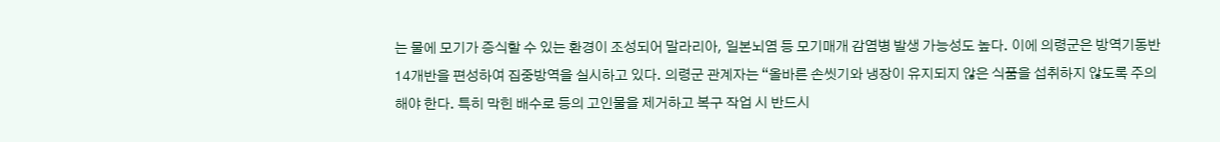는 물에 모기가 증식할 수 있는 환경이 조성되어 말라리아, 일본뇌염 등 모기매개 감염병 발생 가능성도 높다. 이에 의령군은 방역기동반 14개반을 편성하여 집중방역을 실시하고 있다. 의령군 관계자는 “올바른 손씻기와 냉장이 유지되지 않은 식품을 섭취하지 않도록 주의해야 한다. 특히 막힌 배수로 등의 고인물을 제거하고 복구 작업 시 반드시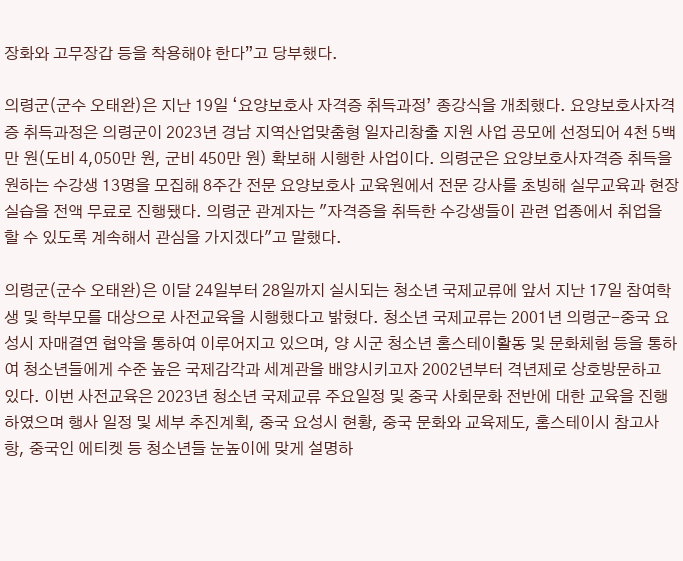장화와 고무장갑 등을 착용해야 한다”고 당부했다.

의령군(군수 오태완)은 지난 19일 ‘요양보호사 자격증 취득과정’ 종강식을 개최했다. 요양보호사자격증 취득과정은 의령군이 2023년 경남 지역산업맞춤형 일자리창출 지원 사업 공모에 선정되어 4천 5백만 원(도비 4,050만 원, 군비 450만 원) 확보해 시행한 사업이다. 의령군은 요양보호사자격증 취득을 원하는 수강생 13명을 모집해 8주간 전문 요양보호사 교육원에서 전문 강사를 초빙해 실무교육과 현장 실습을 전액 무료로 진행됐다. 의령군 관계자는 "자격증을 취득한 수강생들이 관련 업종에서 취업을 할 수 있도록 계속해서 관심을 가지겠다"고 말했다.

의령군(군수 오태완)은 이달 24일부터 28일까지 실시되는 청소년 국제교류에 앞서 지난 17일 참여학생 및 학부모를 대상으로 사전교육을 시행했다고 밝혔다. 청소년 국제교류는 2001년 의령군-중국 요성시 자매결연 협약을 통하여 이루어지고 있으며, 양 시군 청소년 홈스테이활동 및 문화체험 등을 통하여 청소년들에게 수준 높은 국제감각과 세계관을 배양시키고자 2002년부터 격년제로 상호방문하고 있다. 이번 사전교육은 2023년 청소년 국제교류 주요일정 및 중국 사회문화 전반에 대한 교육을 진행하였으며 행사 일정 및 세부 추진계획, 중국 요성시 현황, 중국 문화와 교육제도, 홈스테이시 참고사항, 중국인 에티켓 등 청소년들 눈높이에 맞게 설명하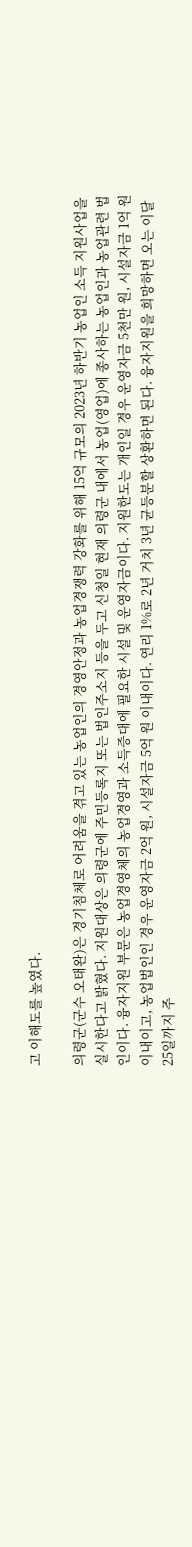고 이해도를 높였다.

의령군(군수 오태완)은 경기침체로 어려움을 겪고 있는 농업인의 경영안정과 농업경쟁력 강화를 위해 15억 규모의 2023년 하반기 농업인 소득 지원사업을 실시한다고 밝혔다. 지원대상은 의령군에 주민등록지 또는 법인주소지 등을 두고 신청일 현재 의령군 내에서 농업(영업)에 종사하는 농업인과 농업관련 법인이다. 융자지원 부문은 농업경영체의 농업경영과 소득증대에 필요한 시설 및 운영자금이다. 지원한도는 개인일 경우 운영자금 5천만 원, 시설자금 1억 원 이내이고, 농업법인인 경우 운영자금 2억 원, 시설자금 5억 원 이내이다. 연리 1%로 2년 거치 3년 균등분할 상환하면 된다. 융자지원을 희망하면 오는 이달 25일까지 주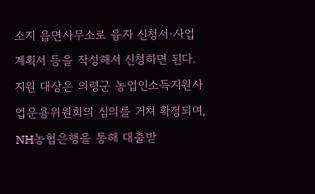소지 읍면사무소로 융자 신청서·사업계획서 등을 작성해서 신청하면 된다. 지원 대상은 의령군 농업인소득지원사업운용위원회의 심의를 거쳐 확정되며, NH농협은행을 통해 대출받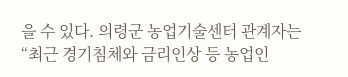을 수 있다. 의령군 농업기술센터 관계자는 “최근 경기침체와 금리인상 등 농업인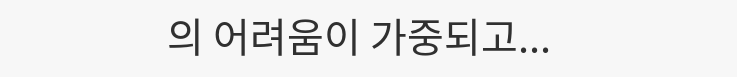의 어려움이 가중되고...